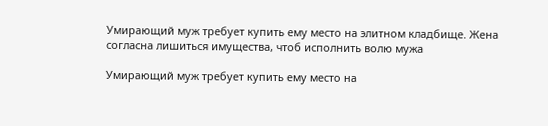Умирающий муж требует купить ему место на элитном кладбище. Жена согласна лишиться имущества, чтоб исполнить волю мужа

Умирающий муж требует купить ему место на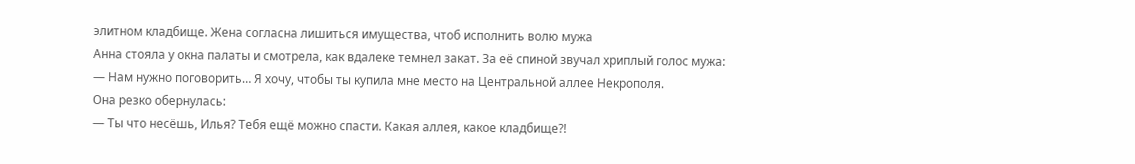элитном кладбище. Жена согласна лишиться имущества, чтоб исполнить волю мужа
Анна стояла у окна палаты и смотрела, как вдалеке темнел закат. За её спиной звучал хриплый голос мужа:
— Нам нужно поговорить… Я хочу, чтобы ты купила мне место на Центральной аллее Некрополя.
Она резко обернулась:
— Ты что несёшь, Илья? Тебя ещё можно спасти. Какая аллея, какое кладбище?!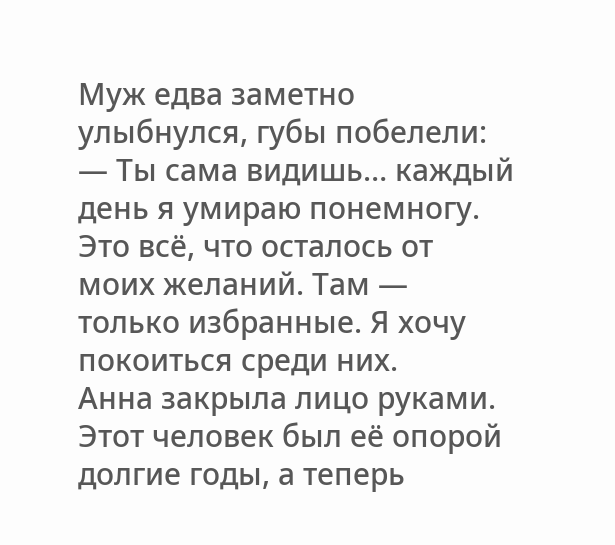Муж едва заметно улыбнулся, губы побелели:
— Ты сама видишь… каждый день я умираю понемногу. Это всё, что осталось от моих желаний. Там — только избранные. Я хочу покоиться среди них.
Анна закрыла лицо руками. Этот человек был её опорой долгие годы, а теперь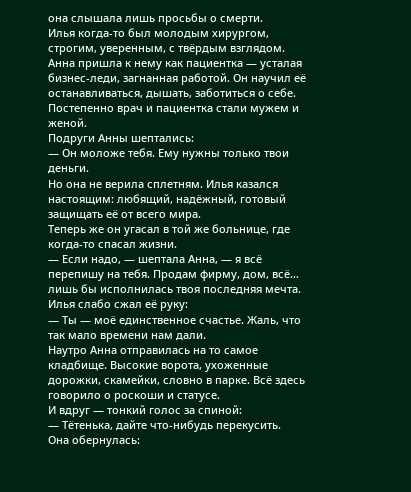она слышала лишь просьбы о смерти.
Илья когда-то был молодым хирургом, строгим, уверенным, с твёрдым взглядом. Анна пришла к нему как пациентка — усталая бизнес-леди, загнанная работой. Он научил её останавливаться, дышать, заботиться о себе. Постепенно врач и пациентка стали мужем и женой.
Подруги Анны шептались:
— Он моложе тебя. Ему нужны только твои деньги.
Но она не верила сплетням. Илья казался настоящим: любящий, надёжный, готовый защищать её от всего мира.
Теперь же он угасал в той же больнице, где когда-то спасал жизни.
— Если надо, — шептала Анна, — я всё перепишу на тебя. Продам фирму, дом, всё… лишь бы исполнилась твоя последняя мечта.
Илья слабо сжал её руку:
— Ты — моё единственное счастье. Жаль, что так мало времени нам дали.
Наутро Анна отправилась на то самое кладбище. Высокие ворота, ухоженные дорожки, скамейки, словно в парке. Всё здесь говорило о роскоши и статусе.
И вдруг — тонкий голос за спиной:
— Тётенька, дайте что-нибудь перекусить.
Она обернулась: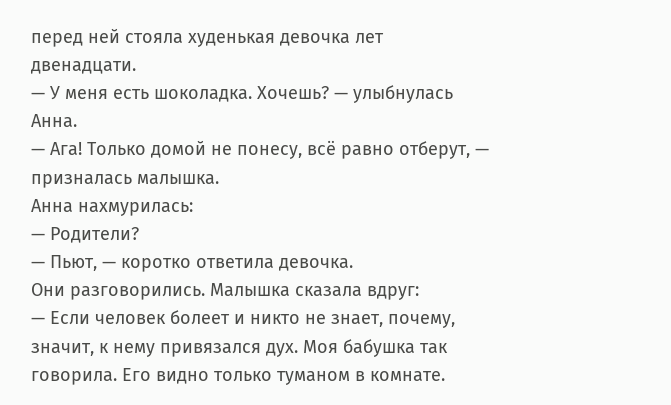перед ней стояла худенькая девочка лет двенадцати.
— У меня есть шоколадка. Хочешь? — улыбнулась Анна.
— Ага! Только домой не понесу, всё равно отберут, — призналась малышка.
Анна нахмурилась:
— Родители?
— Пьют, — коротко ответила девочка.
Они разговорились. Малышка сказала вдруг:
— Если человек болеет и никто не знает, почему, значит, к нему привязался дух. Моя бабушка так говорила. Его видно только туманом в комнате.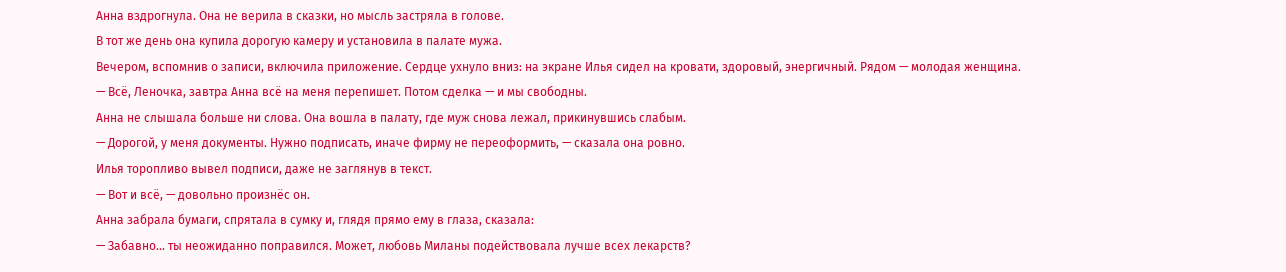Анна вздрогнула. Она не верила в сказки, но мысль застряла в голове.
В тот же день она купила дорогую камеру и установила в палате мужа.
Вечером, вспомнив о записи, включила приложение. Сердце ухнуло вниз: на экране Илья сидел на кровати, здоровый, энергичный. Рядом — молодая женщина.
— Всё, Леночка, завтра Анна всё на меня перепишет. Потом сделка — и мы свободны.
Анна не слышала больше ни слова. Она вошла в палату, где муж снова лежал, прикинувшись слабым.
— Дорогой, у меня документы. Нужно подписать, иначе фирму не переоформить, — сказала она ровно.
Илья торопливо вывел подписи, даже не заглянув в текст.
— Вот и всё, — довольно произнёс он.
Анна забрала бумаги, спрятала в сумку и, глядя прямо ему в глаза, сказала:
— Забавно… ты неожиданно поправился. Может, любовь Миланы подействовала лучше всех лекарств?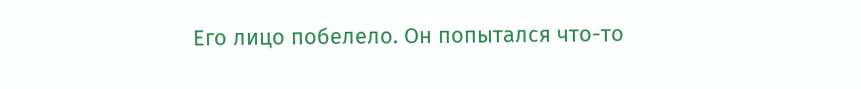Его лицо побелело. Он попытался что-то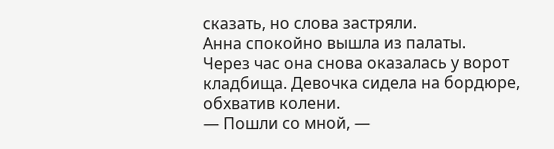сказать, но слова застряли.
Анна спокойно вышла из палаты.
Через час она снова оказалась у ворот кладбища. Девочка сидела на бордюре, обхватив колени.
— Пошли со мной, —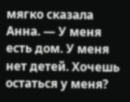мягко сказала Анна. — У меня есть дом. У меня нет детей. Хочешь остаться у меня?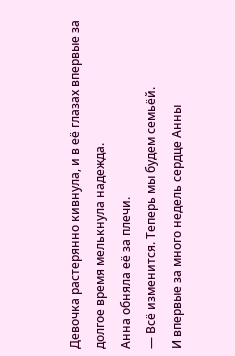Девочка растерянно кивнула, и в её глазах впервые за долгое время мелькнула надежда.
Анна обняла её за плечи.
— Всё изменится. Теперь мы будем семьёй.
И впервые за много недель сердце Анны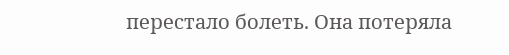перестало болеть. Она потеряла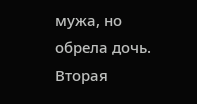мужа, но обрела дочь.
Вторая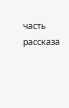часть рассказа